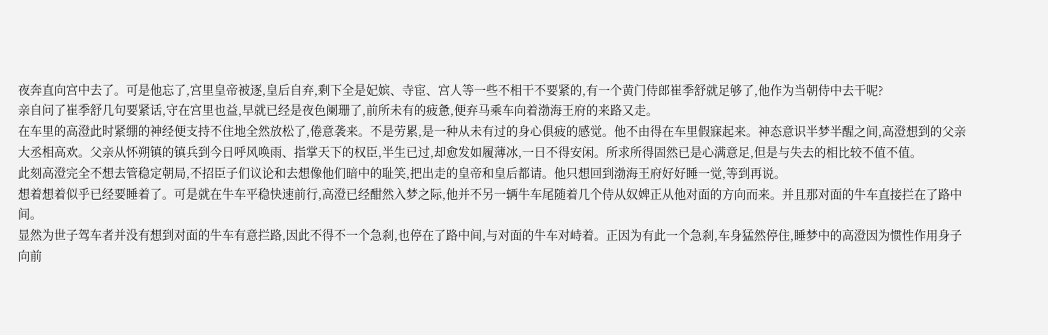夜奔直向宫中去了。可是他忘了,宫里皇帝被逐,皇后自弃,剩下全是妃嫔、寺宦、宫人等一些不相干不要紧的,有一个黄门侍郎崔季舒就足够了,他作为当朝侍中去干呢?
亲自问了崔季舒几句要紧话,守在宫里也益,早就已经是夜色阑珊了,前所未有的疲惫,便弃马乘车向着渤海王府的来路又走。
在车里的高澄此时紧绷的神经便支持不住地全然放松了,倦意袭来。不是劳累,是一种从未有过的身心俱疲的感觉。他不由得在车里假寐起来。神态意识半梦半醒之间,高澄想到的父亲大丞相高欢。父亲从怀朔镇的镇兵到今日呼风唤雨、指掌天下的权臣,半生已过,却愈发如履薄冰,一日不得安闲。所求所得固然已是心满意足,但是与失去的相比较不值不值。
此刻高澄完全不想去管稳定朝局,不招臣子们议论和去想像他们暗中的耻笑,把出走的皇帝和皇后都请。他只想回到渤海王府好好睡一觉,等到再说。
想着想着似乎已经要睡着了。可是就在牛车平稳快速前行,高澄已经酣然入梦之际,他并不另一辆牛车尾随着几个侍从奴婢正从他对面的方向而来。并且那对面的牛车直接拦在了路中间。
显然为世子驾车者并没有想到对面的牛车有意拦路,因此不得不一个急刹,也停在了路中间,与对面的牛车对峙着。正因为有此一个急刹,车身猛然停住,睡梦中的高澄因为惯性作用身子向前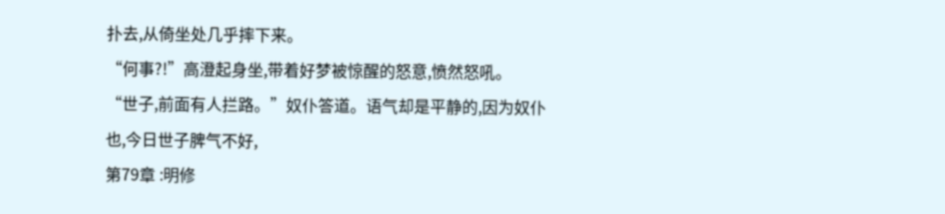扑去,从倚坐处几乎摔下来。
“何事?!”高澄起身坐,带着好梦被惊醒的怒意,愤然怒吼。
“世子,前面有人拦路。”奴仆答道。语气却是平静的,因为奴仆也,今日世子脾气不好,
第79章 :明修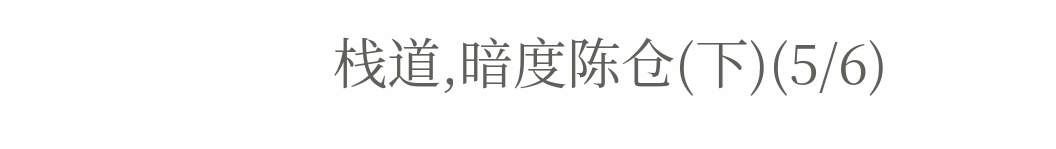栈道,暗度陈仓(下)(5/6)